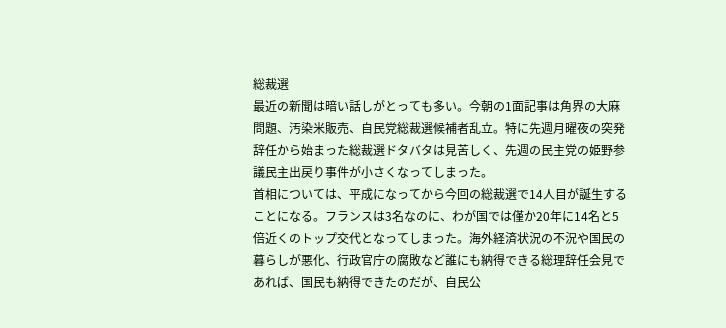総裁選
最近の新聞は暗い話しがとっても多い。今朝の1面記事は角界の大麻問題、汚染米販売、自民党総裁選候補者乱立。特に先週月曜夜の突発辞任から始まった総裁選ドタバタは見苦しく、先週の民主党の姫野参議民主出戻り事件が小さくなってしまった。
首相については、平成になってから今回の総裁選で14人目が誕生することになる。フランスは3名なのに、わが国では僅か20年に14名と5倍近くのトップ交代となってしまった。海外経済状況の不況や国民の暮らしが悪化、行政官庁の腐敗など誰にも納得できる総理辞任会見であれば、国民も納得できたのだが、自民公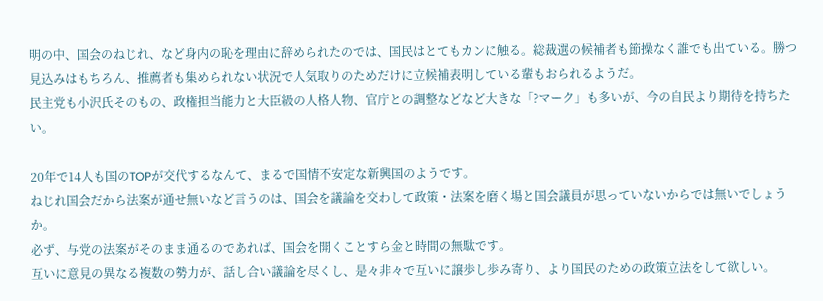明の中、国会のねじれ、など身内の恥を理由に辞められたのでは、国民はとてもカンに触る。総裁選の候補者も節操なく誰でも出ている。勝つ見込みはもちろん、推薦者も集められない状況で人気取りのためだけに立候補表明している輩もおられるようだ。
民主党も小沢氏そのもの、政権担当能力と大臣級の人格人物、官庁との調整などなど大きな「?マーク」も多いが、今の自民より期待を持ちたい。

20年で14人も国のTOPが交代するなんて、まるで国情不安定な新興国のようです。
ねじれ国会だから法案が通せ無いなど言うのは、国会を議論を交わして政策・法案を磨く場と国会議員が思っていないからでは無いでしょうか。
必ず、与党の法案がそのまま通るのであれば、国会を開くことすら金と時間の無駄です。
互いに意見の異なる複数の勢力が、話し合い議論を尽くし、是々非々で互いに譲歩し歩み寄り、より国民のための政策立法をして欲しい。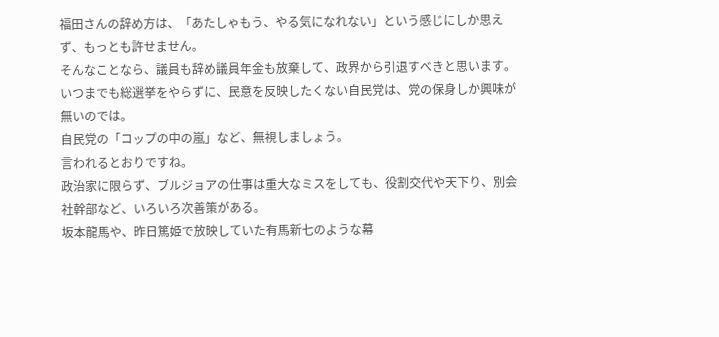福田さんの辞め方は、「あたしゃもう、やる気になれない」という感じにしか思えず、もっとも許せません。
そんなことなら、議員も辞め議員年金も放棄して、政界から引退すべきと思います。
いつまでも総選挙をやらずに、民意を反映したくない自民党は、党の保身しか興味が無いのでは。
自民党の「コップの中の嵐」など、無視しましょう。
言われるとおりですね。
政治家に限らず、ブルジョアの仕事は重大なミスをしても、役割交代や天下り、別会社幹部など、いろいろ次善策がある。
坂本龍馬や、昨日篤姫で放映していた有馬新七のような幕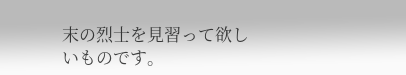末の烈士を見習って欲しいものです。